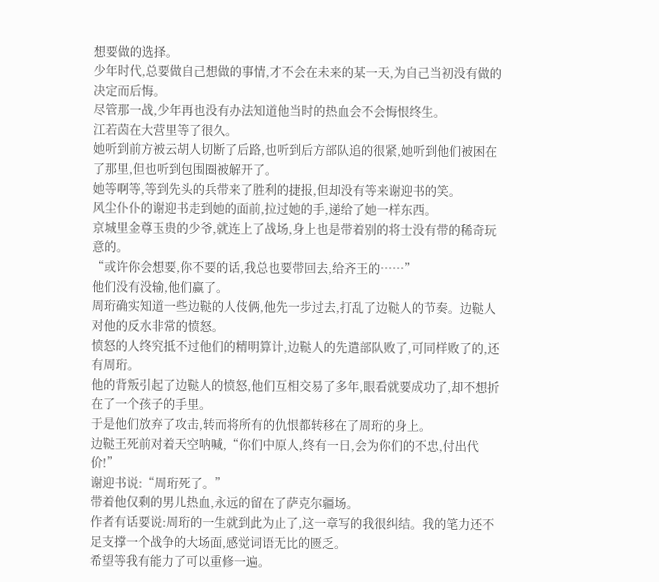想要做的选择。
少年时代,总要做自己想做的事情,才不会在未来的某一天,为自己当初没有做的决定而后悔。
尽管那一战,少年再也没有办法知道他当时的热血会不会悔恨终生。
江若茵在大营里等了很久。
她听到前方被云胡人切断了后路,也听到后方部队追的很紧,她听到他们被困在了那里,但也听到包围圈被解开了。
她等啊等,等到先头的兵带来了胜利的捷报,但却没有等来谢迎书的笑。
风尘仆仆的谢迎书走到她的面前,拉过她的手,递给了她一样东西。
京城里金尊玉贵的少爷,就连上了战场,身上也是带着别的将士没有带的稀奇玩意的。
“或许你会想要,你不要的话,我总也要带回去,给齐王的……”
他们没有没输,他们赢了。
周珩确实知道一些边鞑的人伎俩,他先一步过去,打乱了边鞑人的节奏。边鞑人对他的反水非常的愤怒。
愤怒的人终究抵不过他们的精明算计,边鞑人的先遣部队败了,可同样败了的,还有周珩。
他的背叛引起了边鞑人的愤怒,他们互相交易了多年,眼看就要成功了,却不想折在了一个孩子的手里。
于是他们放弃了攻击,转而将所有的仇恨都转移在了周珩的身上。
边鞑王死前对着天空呐喊,“你们中原人,终有一日,会为你们的不忠,付出代价!”
谢迎书说:“周珩死了。”
带着他仅剩的男儿热血,永远的留在了萨克尔疆场。
作者有话要说:周珩的一生就到此为止了,这一章写的我很纠结。我的笔力还不足支撑一个战争的大场面,感觉词语无比的匮乏。
希望等我有能力了可以重修一遍。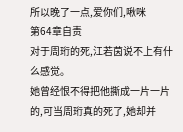所以晚了一点,爱你们,啾咪
第64章自责
对于周珩的死,江若茵说不上有什么感觉。
她曾经恨不得把他撕成一片一片的,可当周珩真的死了,她却并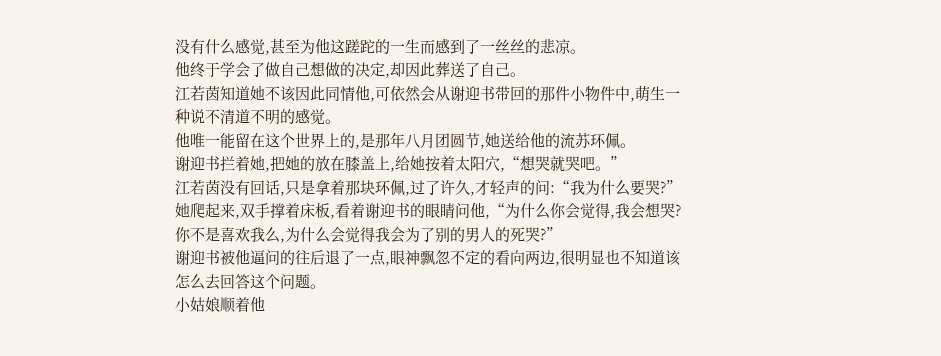没有什么感觉,甚至为他这蹉跎的一生而感到了一丝丝的悲凉。
他终于学会了做自己想做的决定,却因此葬送了自己。
江若茵知道她不该因此同情他,可依然会从谢迎书带回的那件小物件中,萌生一种说不清道不明的感觉。
他唯一能留在这个世界上的,是那年八月团圆节,她送给他的流苏环佩。
谢迎书拦着她,把她的放在膝盖上,给她按着太阳穴,“想哭就哭吧。”
江若茵没有回话,只是拿着那块环佩,过了许久,才轻声的问:“我为什么要哭?”
她爬起来,双手撑着床板,看着谢迎书的眼睛问他,“为什么你会觉得,我会想哭?你不是喜欢我么,为什么会觉得我会为了别的男人的死哭?”
谢迎书被他逼问的往后退了一点,眼神飘忽不定的看向两边,很明显也不知道该怎么去回答这个问题。
小姑娘顺着他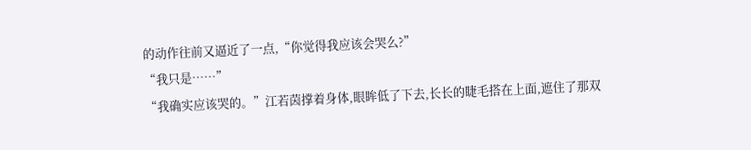的动作往前又逼近了一点,“你觉得我应该会哭么?”
“我只是……”
“我确实应该哭的。”江若茵撑着身体,眼眸低了下去,长长的睫毛搭在上面,遮住了那双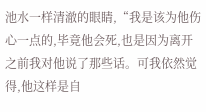池水一样清澈的眼睛,“我是该为他伤心一点的,毕竟他会死,也是因为离开之前我对他说了那些话。可我依然觉得,他这样是自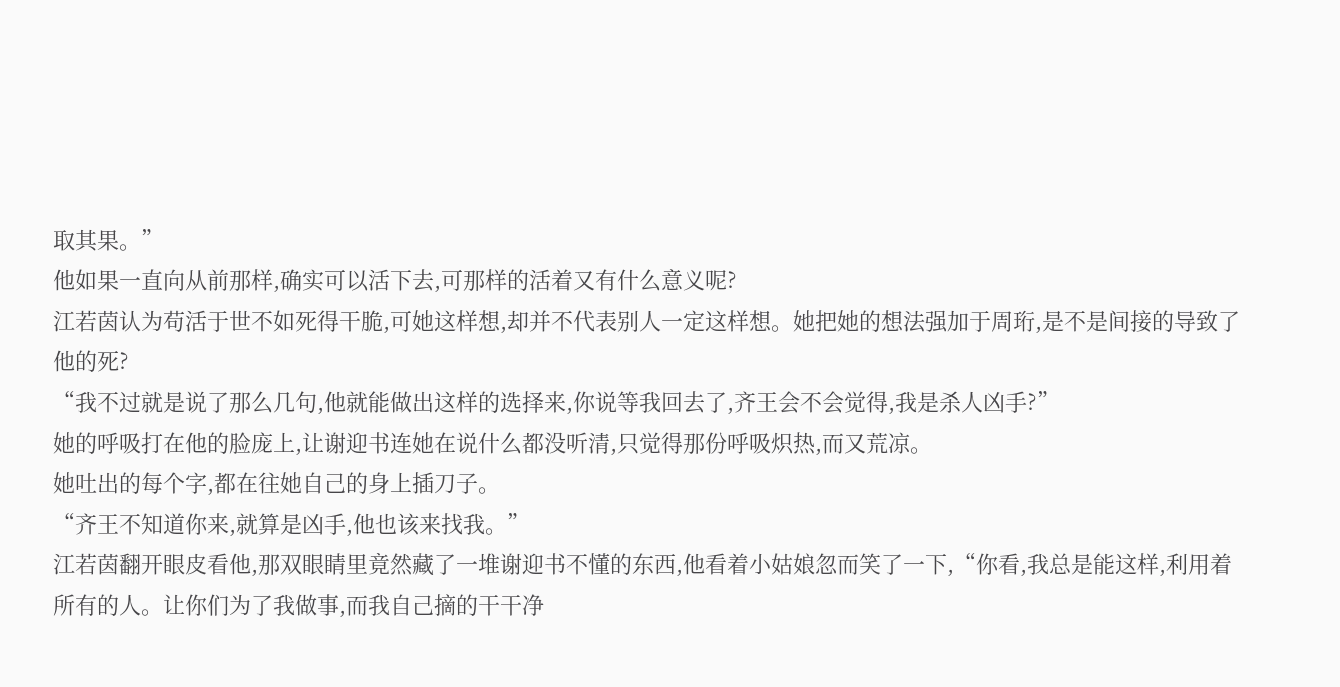取其果。”
他如果一直向从前那样,确实可以活下去,可那样的活着又有什么意义呢?
江若茵认为苟活于世不如死得干脆,可她这样想,却并不代表别人一定这样想。她把她的想法强加于周珩,是不是间接的导致了他的死?
“我不过就是说了那么几句,他就能做出这样的选择来,你说等我回去了,齐王会不会觉得,我是杀人凶手?”
她的呼吸打在他的脸庞上,让谢迎书连她在说什么都没听清,只觉得那份呼吸炽热,而又荒凉。
她吐出的每个字,都在往她自己的身上插刀子。
“齐王不知道你来,就算是凶手,他也该来找我。”
江若茵翻开眼皮看他,那双眼睛里竟然藏了一堆谢迎书不懂的东西,他看着小姑娘忽而笑了一下,“你看,我总是能这样,利用着所有的人。让你们为了我做事,而我自己摘的干干净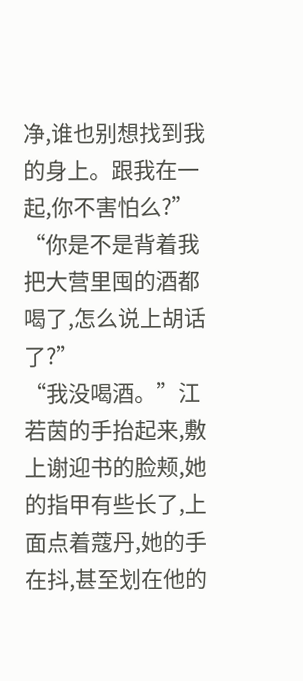净,谁也别想找到我的身上。跟我在一起,你不害怕么?”
“你是不是背着我把大营里囤的酒都喝了,怎么说上胡话了?”
“我没喝酒。”江若茵的手抬起来,敷上谢迎书的脸颊,她的指甲有些长了,上面点着蔻丹,她的手在抖,甚至划在他的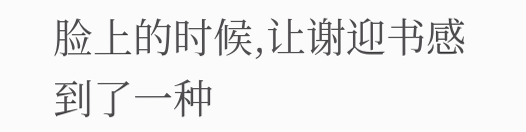脸上的时候,让谢迎书感到了一种